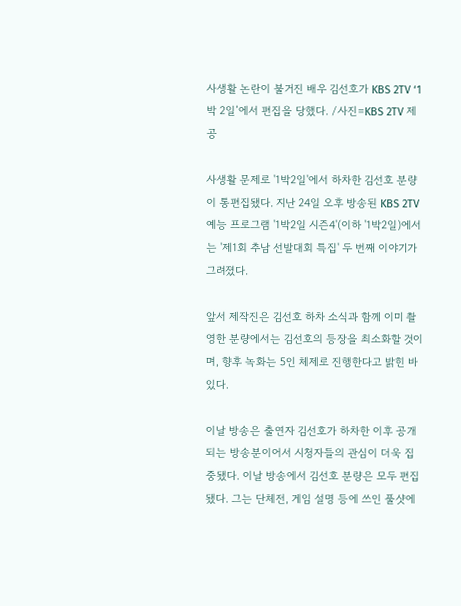사생활 논란이 불거진 배우 김선호가 KBS 2TV ‘1박 2일’에서 편집을 당했다. /사진=KBS 2TV 제공

사생활 문제로 '1박2일'에서 하차한 김선호 분량이 통편집됐다. 지난 24일 오후 방송된 KBS 2TV 예능 프로그램 '1박2일 시즌4'(이하 '1박2일)에서는 '제1회 추남 선발대회 특집' 두 번째 이야기가 그려졌다.

앞서 제작진은 김선호 하차 소식과 함께 이미 촬영한 분량에서는 김선호의 등장을 최소화할 것이며, 향후 녹화는 5인 체제로 진행한다고 밝힌 바 있다.

이날 방송은 출연자 김선호가 하차한 이후 공개되는 방송분이어서 시청자들의 관심이 더욱 집중됐다. 이날 방송에서 김선호 분량은 모두 편집됐다. 그는 단체전, 게임 설명 등에 쓰인 풀샷에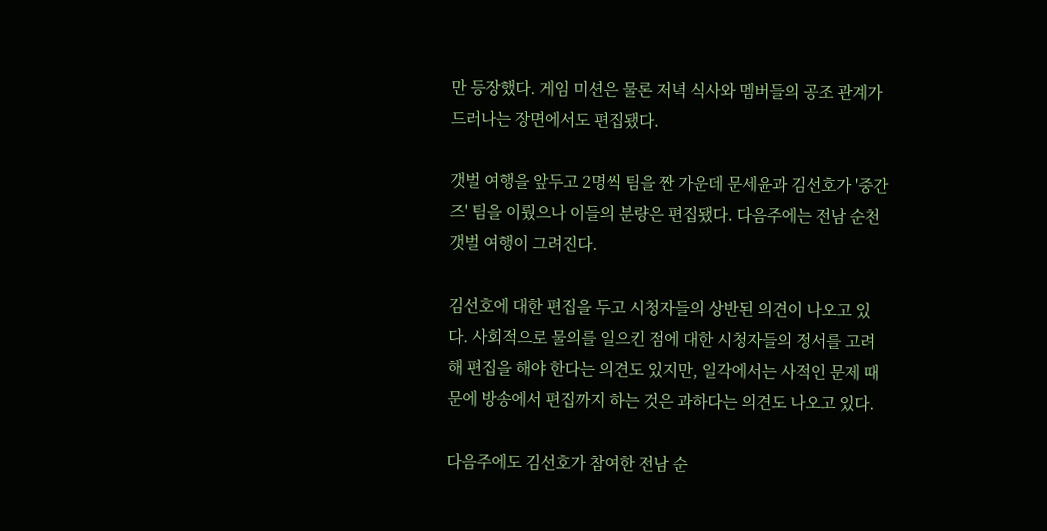만 등장했다. 게임 미션은 물론 저녁 식사와 멤버들의 공조 관계가 드러나는 장면에서도 편집됐다.

갯벌 여행을 앞두고 2명씩 팀을 짠 가운데 문세윤과 김선호가 '중간즈' 팀을 이뤘으나 이들의 분량은 편집됐다. 다음주에는 전남 순천 갯벌 여행이 그려진다.

김선호에 대한 편집을 두고 시청자들의 상반된 의견이 나오고 있다. 사회적으로 물의를 일으킨 점에 대한 시청자들의 정서를 고려해 편집을 해야 한다는 의견도 있지만, 일각에서는 사적인 문제 때문에 방송에서 편집까지 하는 것은 과하다는 의견도 나오고 있다.

다음주에도 김선호가 참여한 전남 순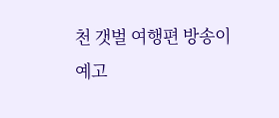천 갯벌 여행편 방송이 예고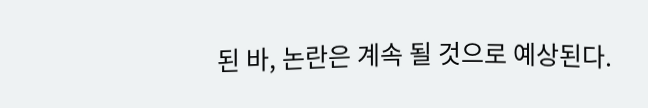된 바, 논란은 계속 될 것으로 예상된다.